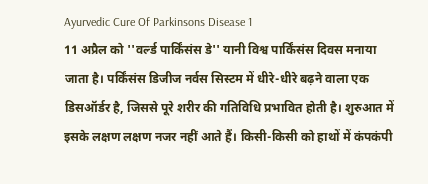Ayurvedic Cure Of Parkinsons Disease 1
11 अप्रैल को ''वर्ल्ड पार्किंसंस डे'' यानी विश्व पार्किंसंस दिवस मनाया जाता है। पर्किंसंस डिजीज नर्वस सिस्टम में धीरे-धीरे बढ़ने वाला एक डिसऑर्डर है, जिससे पूरे शरीर की गतिविधि प्रभावित होती है। शुरुआत में इसके लक्षण लक्षण नजर नहीं आते हैं। किसी-किसी को हाथों में कंपकंपी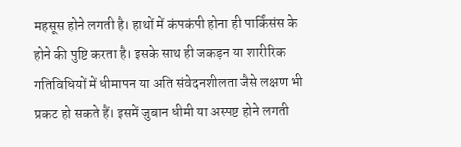महसूस होने लगती है। हाथों में कंपकंपी होना ही पार्किंसंस के होने की पुष्टि करता है। इसके साथ ही जकड़न या शारीरिक गतिविधियों में धीमापन या अति संवेदनशीलता जैसे लक्षण भी प्रकट हो सकते हैं। इसमें जुबान धीमी या अस्पष्ट होने लगती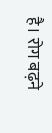है। रोग बढ़ने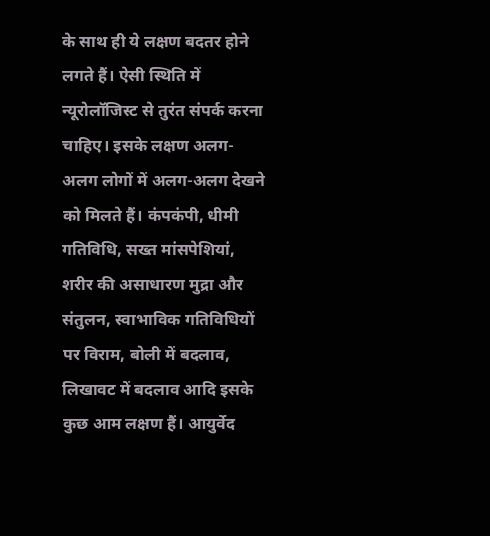के साथ ही ये लक्षण बदतर होने लगते हैं। ऐसी स्थिति में न्यूरोलॉजिस्ट से तुरंत संपर्क करना चाहिए। इसके लक्षण अलग-अलग लोगों में अलग-अलग देखने को मिलते हैं। कंपकंपी, धीमी गतिविधि, सख्त मांसपेशियां, शरीर की असाधारण मुद्रा और संतुलन, स्वाभाविक गतिविधियों पर विराम, बोली में बदलाव, लिखावट में बदलाव आदि इसके कुछ आम लक्षण हैं। आयुर्वेद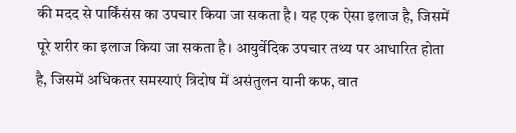की मदद से पार्किंसंस का उपचार किया जा सकता है। यह एक ऐसा इलाज है, जिसमें पूरे शरीर का इलाज किया जा सकता है। आयुर्वेदिक उपचार तथ्य पर आधारित होता है, जिसमें अधिकतर समस्याएं त्रिदोष में असंतुलन यानी कफ, वात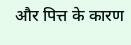और पित्त के कारण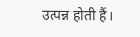उत्पन्न होती हैं।